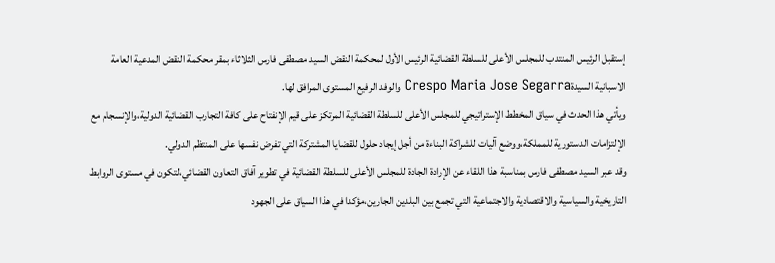إستقبل الرئيس المنتدب للمجلس الأعلى للسلطة القضائية الرئيس الأول لمحكمة النقض السيد مصطفى فارس الثلاثاء بمقر محكمة النقض المدعية العامة الاسبانية السيدةCrespo Maria Jose Segarra والوفد الرفيع المستوى المرافق لها.
ويأتي هذا الحدث في سياق المخطط الإستراتيجي للمجلس الأعلى للسلطة القضائية المرتكز على قيم الإنفتاح على كافة التجارب القضائية الدولية،والإنسجام مع الإلتزامات الدستورية للمملكة،ووضع آليات للشراكة البناءة من أجل إيجاد حلول للقضايا المشتركة التي تفرض نفسها على المنتظم الدولي.
وقد عبر السيد مصطفى فارس بمناسبة هذا اللقاء عن الإرادة الجادة للمجلس الأعلى للسلطة القضائية في تطوير آفاق التعاون القضائي،لتكون في مستوى الروابط التاريخية والسياسية والاقتصادية والاجتماعية التي تجمع بين البلدين الجارين،مؤكدا في هذا السياق على الجهود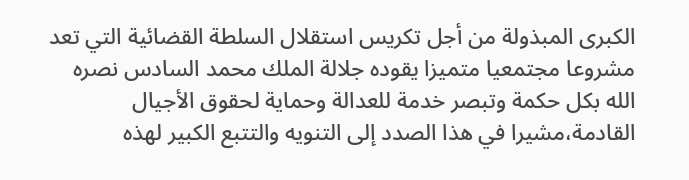الكبرى المبذولة من أجل تكريس استقلال السلطة القضائية التي تعد مشروعا مجتمعيا متميزا يقوده جلالة الملك محمد السادس نصره الله بكل حكمة وتبصر خدمة للعدالة وحماية لحقوق الأجيال القادمة،مشيرا في هذا الصدد إلى التنويه والتتبع الكبير لهذه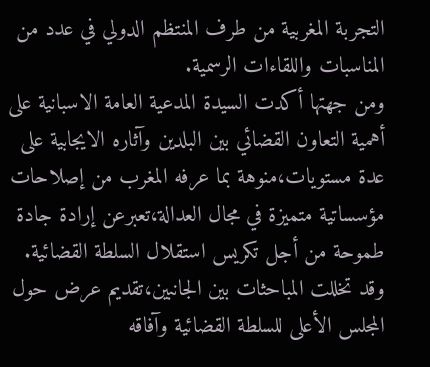التجربة المغربية من طرف المنتظم الدولي في عدد من المناسبات واللقاءات الرسمية.
ومن جهتها أكدت السيدة المدعية العامة الاسبانية على أهمية التعاون القضائي بين البلدين وآثاره الايجابية على عدة مستويات،منوهة بما عرفه المغرب من إصلاحات مؤسساتية متميزة في مجال العدالة،تعبرعن إرادة جادة طموحة من أجل تكريس استقلال السلطة القضائية.
وقد تخللت المباحثات بين الجانبين،تقديم عرض حول المجلس الأعلى للسلطة القضائية وآفاقه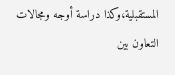المستقبلية،وكذا دراسة أوجه ومجالات التعاون بين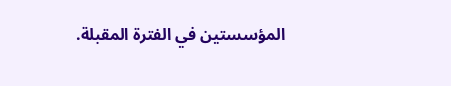المؤسستين في الفترة المقبلة.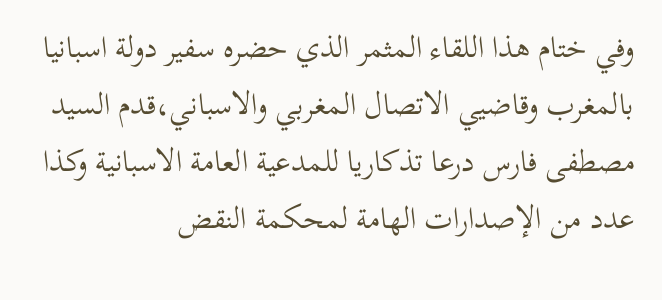وفي ختام هذا اللقاء المثمر الذي حضره سفير دولة اسبانيا بالمغرب وقاضيي الاتصال المغربي والاسباني،قدم السيد مصطفى فارس درعا تذكاريا للمدعية العامة الاسبانية وكذا عدد من الإصدارات الهامة لمحكمة النقض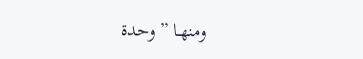ومنهـا ” وحدة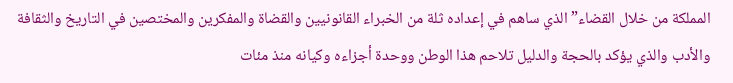المملكة من خلال القضاء” الذي ساهم في إعداده ثلة من الخبراء القانونيين والقضاة والمفكرين والمختصين في التاريخ والثقافة والأدب والذي يؤكد بالحجة والدليل تلاحم هذا الوطن ووحدة أجزاءه وكيانه منذ مئات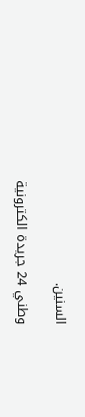السنين.

وطني 24 جريدة الكترونية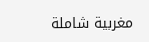مغربية شاملة